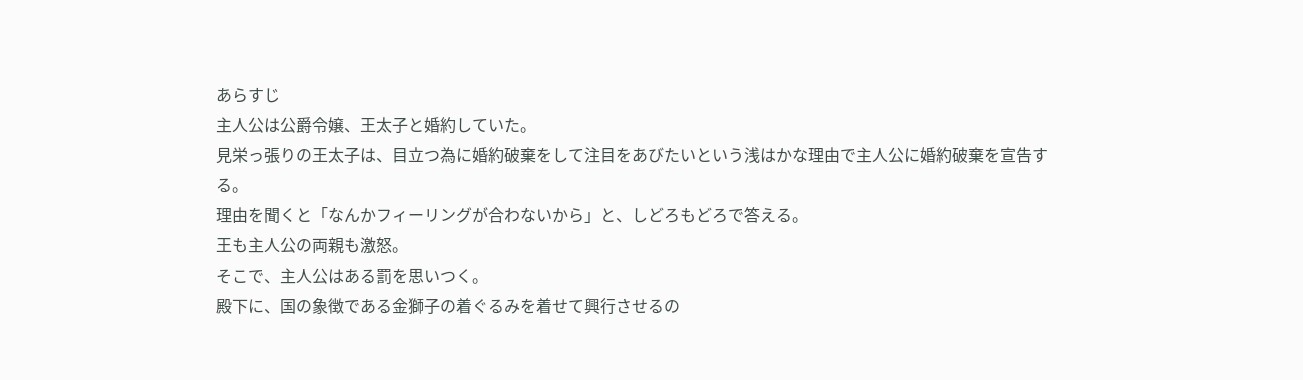あらすじ
主人公は公爵令嬢、王太子と婚約していた。
見栄っ張りの王太子は、目立つ為に婚約破棄をして注目をあびたいという浅はかな理由で主人公に婚約破棄を宣告する。
理由を聞くと「なんかフィーリングが合わないから」と、しどろもどろで答える。
王も主人公の両親も激怒。
そこで、主人公はある罰を思いつく。
殿下に、国の象徴である金獅子の着ぐるみを着せて興行させるの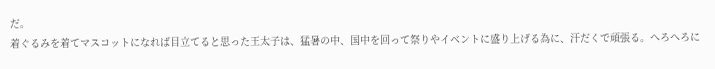だ。
着ぐるみを着てマスコットになれば目立てると思った王太子は、猛暑の中、国中を回って祭りやイベントに盛り上げる為に、汗だくで頑張る。へろへろに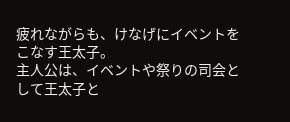疲れながらも、けなげにイベントをこなす王太子。
主人公は、イベントや祭りの司会として王太子と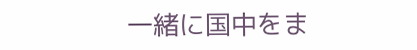一緒に国中をま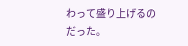わって盛り上げるのだった。